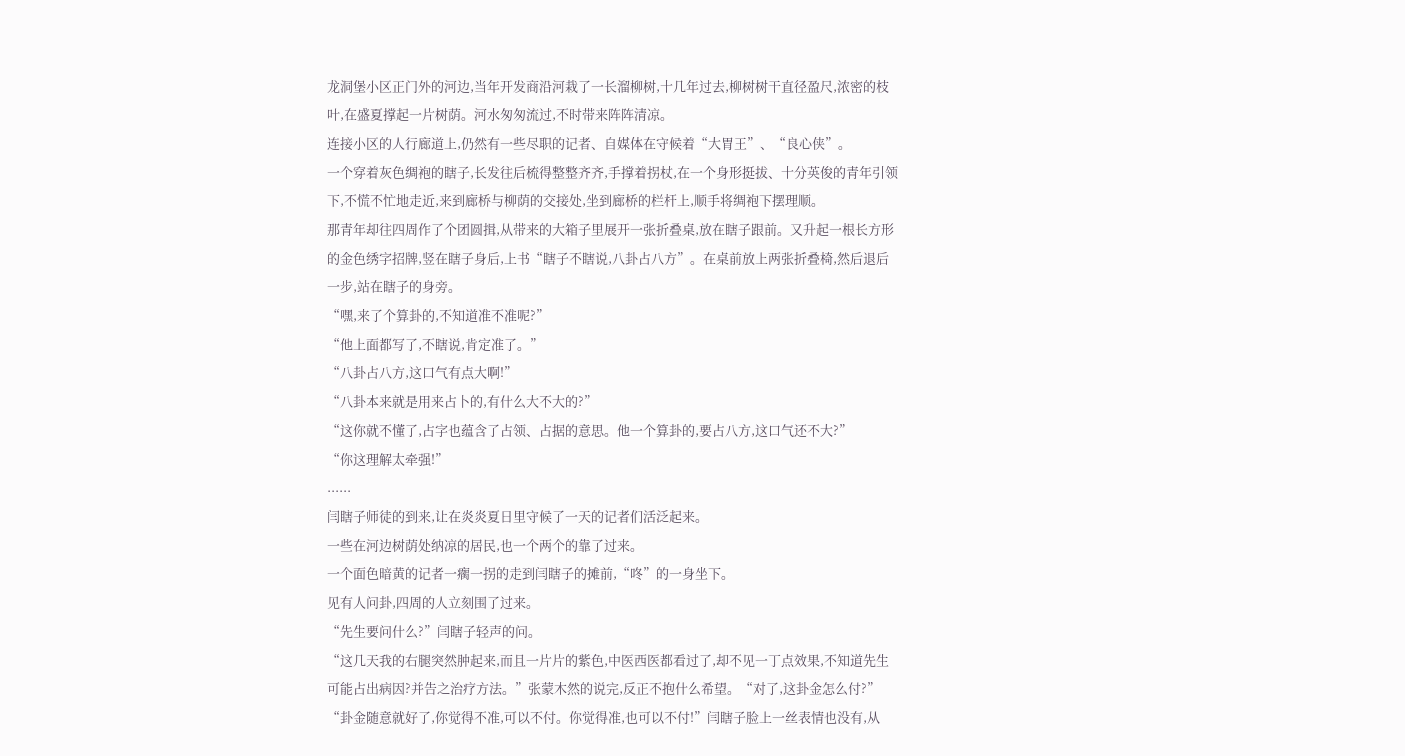龙洞堡小区正门外的河边,当年开发商沿河栽了一长溜柳树,十几年过去,柳树树干直径盈尺,浓密的枝叶,在盛夏撑起一片树荫。河水匆匆流过,不时带来阵阵清凉。
连接小区的人行廊道上,仍然有一些尽职的记者、自媒体在守候着“大胃王”、“良心侠”。
一个穿着灰色绸袍的瞎子,长发往后梳得整整齐齐,手撑着拐杖,在一个身形挺拔、十分英俊的青年引领下,不慌不忙地走近,来到廊桥与柳荫的交接处,坐到廊桥的栏杆上,顺手将绸袍下摆理顺。
那青年却往四周作了个团圆揖,从带来的大箱子里展开一张折叠桌,放在瞎子跟前。又升起一根长方形的金色绣字招牌,竖在瞎子身后,上书“瞎子不瞎说,八卦占八方”。在桌前放上两张折叠椅,然后退后一步,站在瞎子的身旁。
“嘿,来了个算卦的,不知道准不准呢?”
“他上面都写了,不瞎说,肯定准了。”
“八卦占八方,这口气有点大啊!”
“八卦本来就是用来占卜的,有什么大不大的?”
“这你就不懂了,占字也蕴含了占领、占据的意思。他一个算卦的,要占八方,这口气还不大?”
“你这理解太牵强!”
......
闫瞎子师徒的到来,让在炎炎夏日里守候了一天的记者们活泛起来。
一些在河边树荫处纳凉的居民,也一个两个的靠了过来。
一个面色暗黄的记者一瘸一拐的走到闫瞎子的摊前,“咚”的一身坐下。
见有人问卦,四周的人立刻围了过来。
“先生要问什么?”闫瞎子轻声的问。
“这几天我的右腿突然肿起来,而且一片片的紫色,中医西医都看过了,却不见一丁点效果,不知道先生可能占出病因?并告之治疗方法。”张蒙木然的说完,反正不抱什么希望。“对了,这卦金怎么付?”
“卦金随意就好了,你觉得不准,可以不付。你觉得准,也可以不付!”闫瞎子脸上一丝表情也没有,从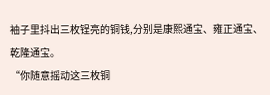袖子里抖出三枚锃亮的铜钱,分别是康熙通宝、雍正通宝、乾隆通宝。
“你随意摇动这三枚铜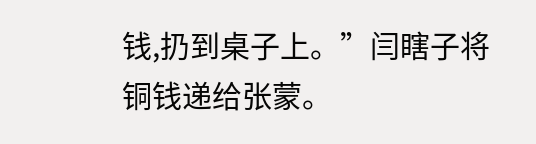钱,扔到桌子上。”闫瞎子将铜钱递给张蒙。